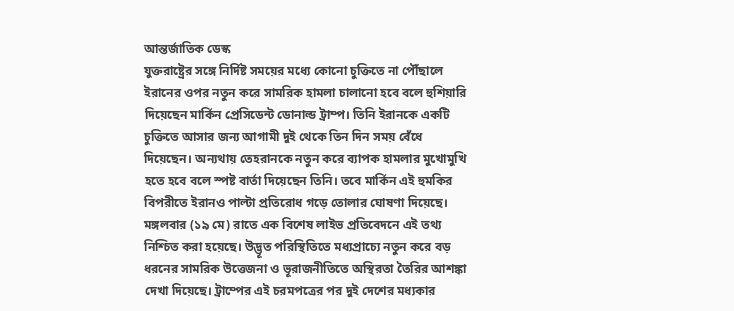আন্তর্জাতিক ডেস্ক
যুক্তরাষ্ট্রের সঙ্গে নির্দিষ্ট সময়ের মধ্যে কোনো চুক্তিতে না পৌঁছালে ইরানের ওপর নতুন করে সামরিক হামলা চালানো হবে বলে হুশিয়ারি দিয়েছেন মার্কিন প্রেসিডেন্ট ডোনাল্ড ট্রাম্প। তিনি ইরানকে একটি চুক্তিতে আসার জন্য আগামী দুই থেকে তিন দিন সময় বেঁধে দিয়েছেন। অন্যথায় তেহরানকে নতুন করে ব্যাপক হামলার মুখোমুখি হতে হবে বলে স্পষ্ট বার্তা দিয়েছেন তিনি। তবে মার্কিন এই হুমকির বিপরীতে ইরানও পাল্টা প্রতিরোধ গড়ে তোলার ঘোষণা দিয়েছে।
মঙ্গলবার (১৯ মে) রাতে এক বিশেষ লাইভ প্রতিবেদনে এই তথ্য নিশ্চিত করা হয়েছে। উদ্ভূত পরিস্থিতিতে মধ্যপ্রাচ্যে নতুন করে বড় ধরনের সামরিক উত্তেজনা ও ভূরাজনীতিতে অস্থিরতা তৈরির আশঙ্কা দেখা দিয়েছে। ট্রাম্পের এই চরমপত্রের পর দুই দেশের মধ্যকার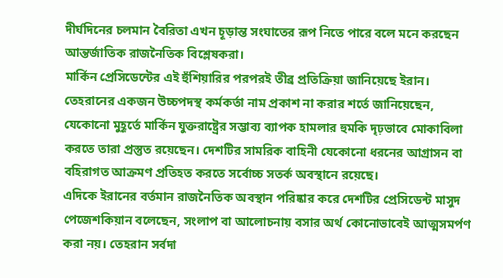দীর্ঘদিনের চলমান বৈরিতা এখন চূড়ান্ত সংঘাতের রূপ নিতে পারে বলে মনে করছেন আন্তর্জাতিক রাজনৈতিক বিশ্লেষকরা।
মার্কিন প্রেসিডেন্টের এই হুঁশিয়ারির পরপরই তীব্র প্রতিক্রিয়া জানিয়েছে ইরান। তেহরানের একজন উচ্চপদস্থ কর্মকর্তা নাম প্রকাশ না করার শর্তে জানিয়েছেন, যেকোনো মুহূর্তে মার্কিন যুক্তরাষ্ট্রের সম্ভাব্য ব্যাপক হামলার হুমকি দৃঢ়ভাবে মোকাবিলা করতে তারা প্রস্তুত রয়েছেন। দেশটির সামরিক বাহিনী যেকোনো ধরনের আগ্রাসন বা বহিরাগত আক্রমণ প্রতিহত করতে সর্বোচ্চ সতর্ক অবস্থানে রয়েছে।
এদিকে ইরানের বর্তমান রাজনৈতিক অবস্থান পরিষ্কার করে দেশটির প্রেসিডেন্ট মাসুদ পেজেশকিয়ান বলেছেন, সংলাপ বা আলোচনায় বসার অর্থ কোনোভাবেই আত্মসমর্পণ করা নয়। তেহরান সর্বদা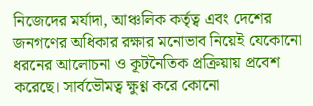নিজেদের মর্যাদা, আঞ্চলিক কর্তৃত্ব এবং দেশের জনগণের অধিকার রক্ষার মনোভাব নিয়েই যেকোনো ধরনের আলোচনা ও কূটনৈতিক প্রক্রিয়ায় প্রবেশ করেছে। সার্বভৌমত্ব ক্ষুণ্ণ করে কোনো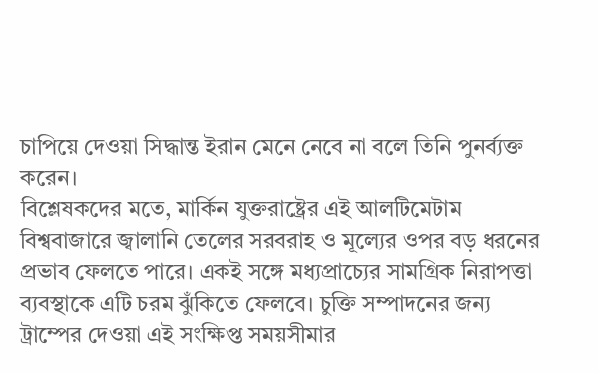চাপিয়ে দেওয়া সিদ্ধান্ত ইরান মেনে নেবে না বলে তিনি পুনর্ব্যক্ত করেন।
বিশ্লেষকদের মতে, মার্কিন যুক্তরাষ্ট্রের এই আলটিমেটাম বিশ্ববাজারে জ্বালানি তেলের সরবরাহ ও মূল্যের ওপর বড় ধরনের প্রভাব ফেলতে পারে। একই সঙ্গে মধ্যপ্রাচ্যের সামগ্রিক নিরাপত্তা ব্যবস্থাকে এটি চরম ঝুঁকিতে ফেলবে। চুক্তি সম্পাদনের জন্য ট্রাম্পের দেওয়া এই সংক্ষিপ্ত সময়সীমার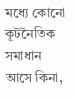মধ্যে কোনো কূটনৈতিক সমাধান আসে কিনা,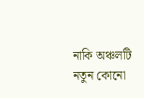নাকি অঞ্চলটি নতুন কোনো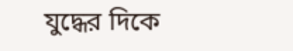যুদ্ধের দিকে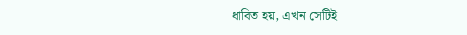ধাবিত হয়, এখন সেটিই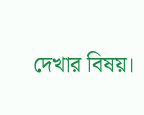দেখার বিষয়।